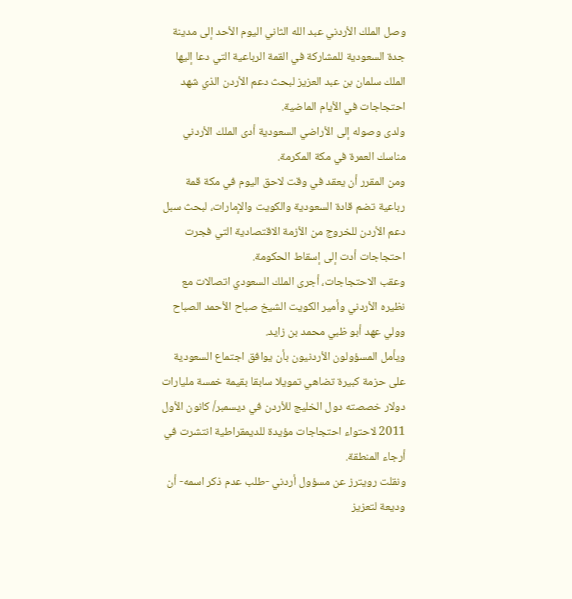وصل الملك الأردني عبد الله الثاني اليوم الأحد إلى مدينة جدة السعودية للمشاركة في القمة الرباعية التي دعا إليها الملك سلمان بن عبد العزيز لبحث دعم الأردن الذي شهد احتجاجات في الأيام الماضية.
ولدى وصوله إلى الأراضي السعودية أدى الملك الأردني مناسك العمرة في مكة المكرمة.
ومن المقرر أن يعقد في وقت لاحق اليوم في مكة قمة رباعية تضم قادة السعودية والكويت والإمارات، لبحث سبل دعم الأردن للخروج من الأزمة الاقتصادية التي فجرت احتجاجات أدت إلى إسقاط الحكومة.
وعقب الاحتجاجات، أجرى الملك السعودي اتصالات مع نظيره الأردني وأمير الكويت الشيخ صباح الأحمد الصباح وولي عهد أبو ظبي محمد بن زايد.
ويأمل المسؤولون الأردنيون بأن يوافق اجتماع السعودية على حزمة كبيرة تضاهي تمويلا سابقا بقيمة خمسة مليارات دولار خصصته دول الخليج للأردن في ديسمبر/ كانون الأول 2011 لاحتواء احتجاجات مؤيدة للديمقراطية انتشرت في أرجاء المنطقة.
ونقلت رويترز عن مسؤول أردني -طلب عدم ذكر اسمه- أن وديعة لتعزيز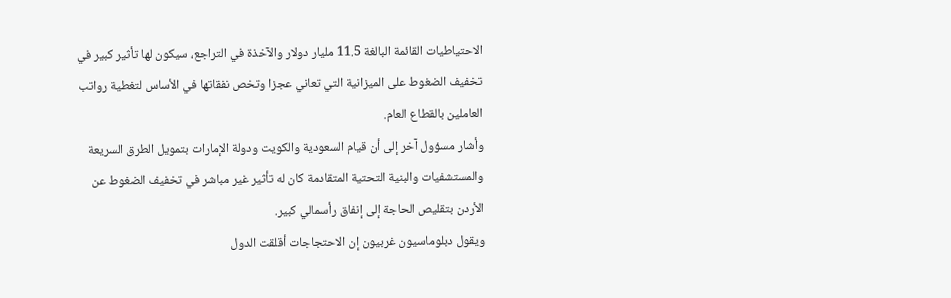الاحتياطيات القائمة البالغة 11.5 مليار دولار والآخذة في التراجع، سيكون لها تأثير كبير في تخفيف الضغوط على الميزانية التي تعاني عجزا وتخص نفقاتها في الأساس لتغطية رواتب العاملين بالقطاع العام.
وأشار مسؤول آخر إلى أن قيام السعودية والكويت ودولة الإمارات بتمويل الطرق السريعة والمستشفيات والبنية التحتية المتقادمة كان له تأثير غير مباشر في تخفيف الضغوط عن الأردن بتقليص الحاجة إلى إنفاق رأسمالي كبير.
ويقول دبلوماسيون غربيون إن الاحتجاجات أقلقت الدول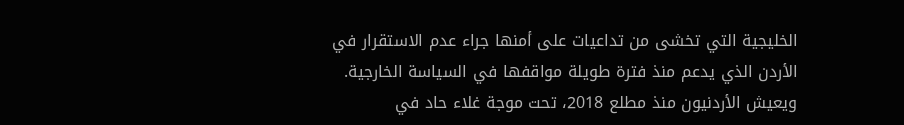الخليجية التي تخشى من تداعيات على أمنها جراء عدم الاستقرار في الأردن الذي يدعم منذ فترة طويلة مواقفها في السياسة الخارجية.
ويعيش الأردنيون منذ مطلع 2018، تحت موجة غلاء حاد في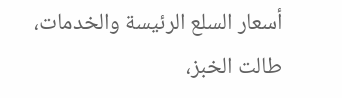أسعار السلع الرئيسة والخدمات، طالت الخبز،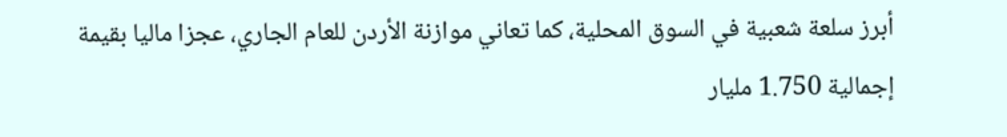أبرز سلعة شعبية في السوق المحلية، كما تعاني موازنة الأردن للعام الجاري، عجزا ماليا بقيمة إجمالية 1.750 مليار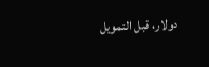دولار، قبل التمويل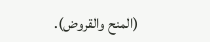(المنح والقروض).